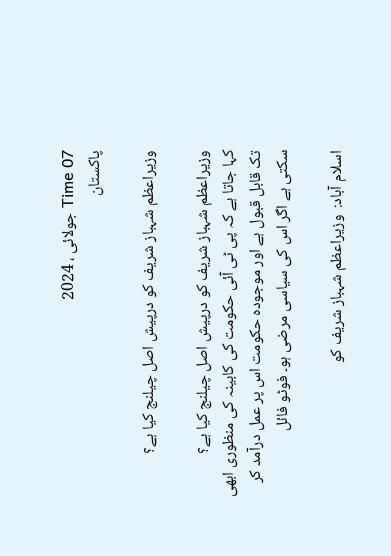Time 07 جولائی ، 2024
پاکستان

وزیراعظم شہباز شریف کو درپیش اصل چیلنج کیا ہے؟

وزیراعظم شہباز شریف کو درپیش اصل چیلنج کیا ہے؟
کہا جاتا ہے کہ پی ٹی آئی حکومت کی کابینہ کی منظوری ابھی تک قابل قبول ہے اور موجودہ حکومت اس پر عمل درآمد کر سکتی ہے اگر اس کی سیاسی مرضی ہو۔ فوٹو فائل

اسلام آباد:  وزیراعظم شہباز شریف کو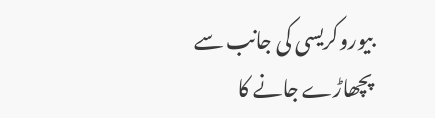بیوروکریسی کی جانب سے پچھاڑے جانے کا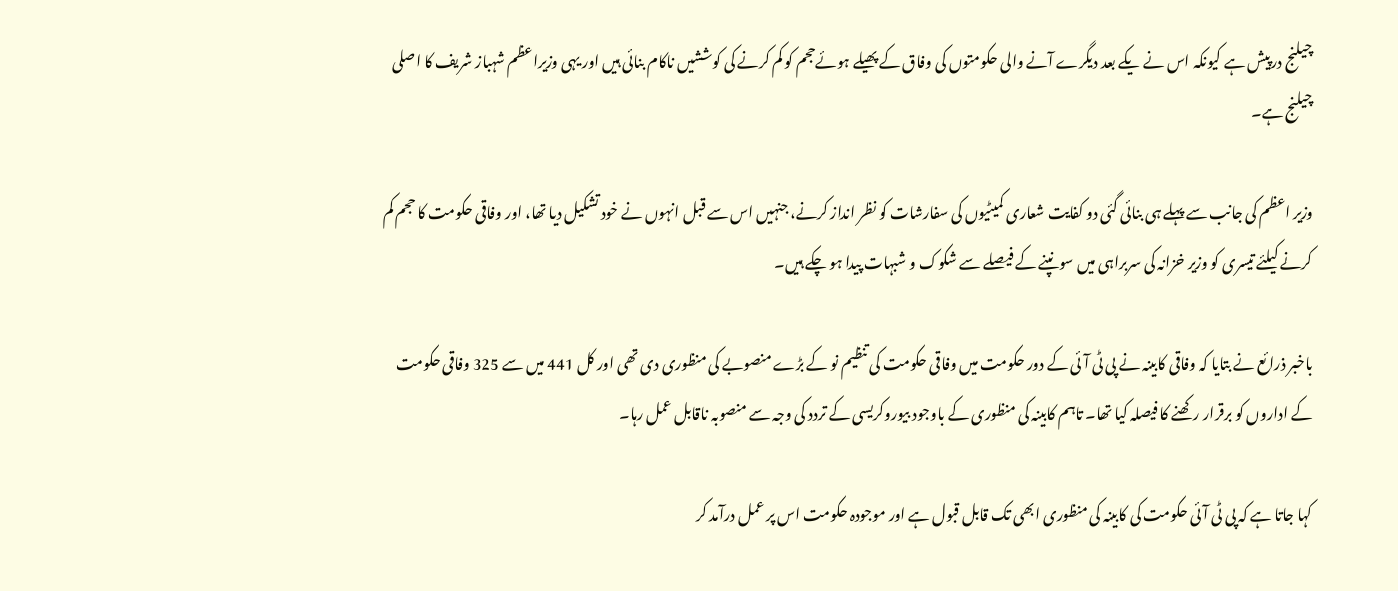چیلنج درپیش ہے کیونکہ اس نے یکے بعد دیگرے آنے والی حکومتوں کی وفاق کے پھیلے ہوئےحجم کو کم کرنے کی کوششیں ناکام بنائی ہیں اور یہی وزیراعظم شہباز شریف کا اصلی چیلنج ہے۔

وزیر اعظم کی جانب سے پہلے ہی بنائی گئی دو کفایت شعاری کمیٹیوں کی سفارشات کو نظر انداز کرنے، جنہیں اس سے قبل انہوں نے خود تشکیل دیا تھا، اور وفاقی حکومت کا حجم کم کرنے کیلئے تیسری کو وزیر خزانہ کی سربراہی میں سونپنے کے فیصلے سے شکوک و شبہات پیدا ہو چکے ہیں۔

باخبر ذرائع نے بتایا کہ وفاقی کابینہ نے پی ٹی آئی کے دور حکومت میں وفاقی حکومت کی تنظیم نو کے بڑے منصوبے کی منظوری دی تھی اور کل 441 میں سے 325 وفاقی حکومت کے اداروں کو برقرار رکھنے کا فیصلہ کیا تھا۔ تاہم کابینہ کی منظوری کے باوجود بیوروکریسی کے تردد کی وجہ سے منصوبہ ناقابل عمل رہا۔

کہا جاتا ہے کہ پی ٹی آئی حکومت کی کابینہ کی منظوری ابھی تک قابل قبول ہے اور موجودہ حکومت اس پر عمل درآمد کر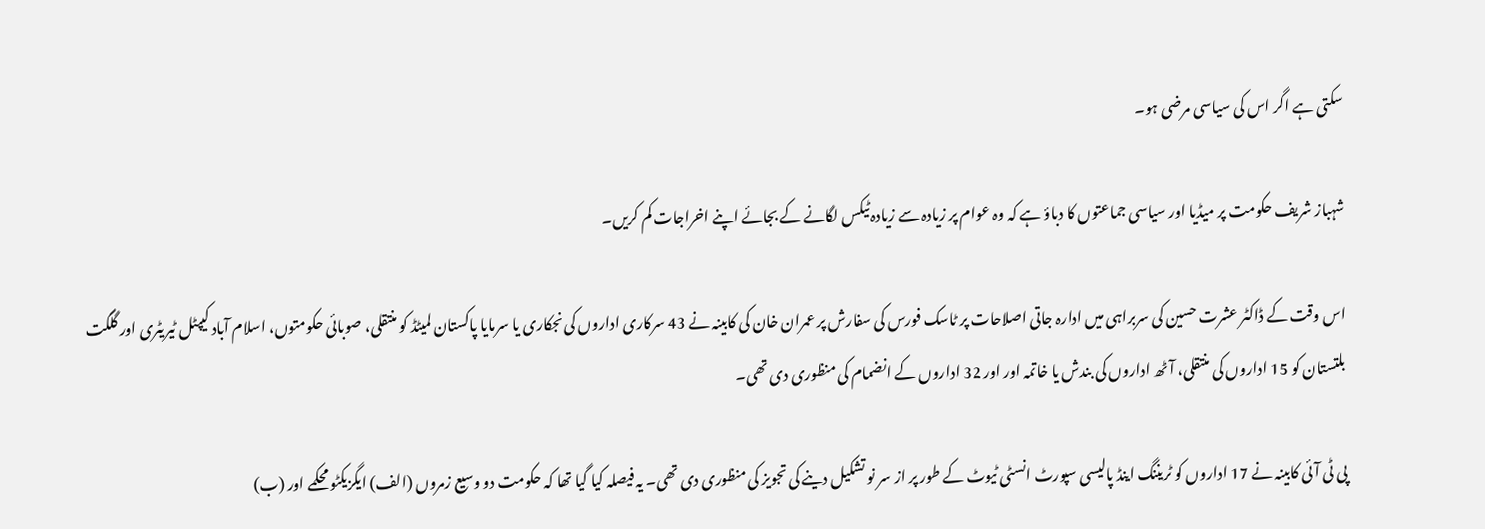سکتی ہے اگر اس کی سیاسی مرضی ہو۔

شہباز شریف حکومت پر میڈیا اور سیاسی جماعتوں کا دباؤ ہے کہ وہ عوام پر زیادہ سے زیادہ ٹیکس لگانے کے بجائے اپنے اخراجات کم کریں۔

اس وقت کے ڈاکٹر عشرت حسین کی سربراہی میں ادارہ جاتی اصلاحات پر ٹاسک فورس کی سفارش پر عمران خان کی کابینہ نے 43 سرکاری اداروں کی نجکاری یا سرمایا پاکستان لمیٹڈ کو منتقلی، صوبائی حکومتوں، اسلام آباد کیپٹل ٹیریٹری اور گلگت بلتستان کو 15 اداروں کی منتقلی، آٹھ اداروں کی بندش یا خاتمہ اور اور 32 اداروں کے انضمام کی منظوری دی تھی۔

پی ٹی آئی کابینہ نے 17 اداروں کو ٹریننگ اینڈ پالیسی سپورٹ انسٹی ٹیوٹ کے طور پر از سر نو تشکیل دینے کی تجویز کی منظوری دی تھی۔ یہ فیصلہ کیا گیا تھا کہ حکومت دو وسیع زمروں (الف) ایگزیکٹو محکمے اور (ب)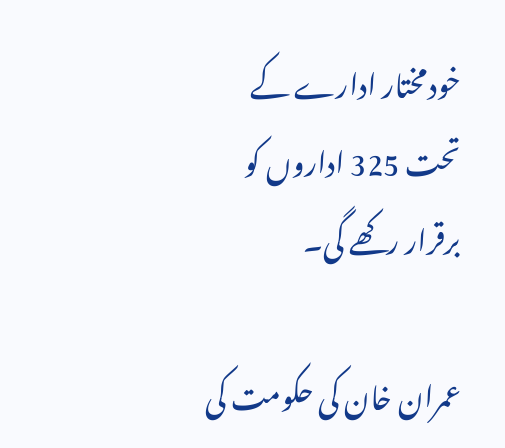خودمختار ادارے کے تحت 325 اداروں کو برقرار رکھے گی۔

عمران خان کی حکومت کی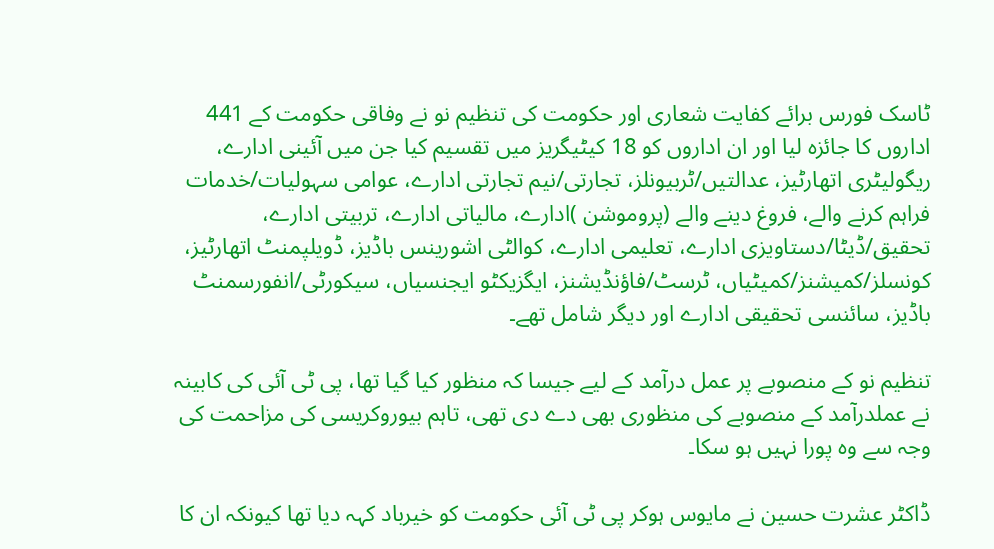ٹاسک فورس برائے کفایت شعاری اور حکومت کی تنظیم نو نے وفاقی حکومت کے 441 اداروں کا جائزہ لیا اور ان اداروں کو 18 کیٹیگریز میں تقسیم کیا جن میں آئینی ادارے، ریگولیٹری اتھارٹیز، عدالتیں/ٹربیونلز، تجارتی/نیم تجارتی ادارے، عوامی سہولیات/خدمات فراہم کرنے والے، فروغ دینے والے (پروموشن )ادارے، مالیاتی ادارے، تربیتی ادارے، تحقیق/ڈیٹا/دستاویزی ادارے، تعلیمی ادارے، کوالٹی اشورینس باڈیز، ڈویلپمنٹ اتھارٹیز، کونسلز/کمیشنز/کمیٹیاں، ٹرسٹ/فاؤنڈیشنز، ایگزیکٹو ایجنسیاں، سیکورٹی/انفورسمنٹ باڈیز، سائنسی تحقیقی ادارے اور دیگر شامل تھے۔

تنظیم نو کے منصوبے پر عمل درآمد کے لیے جیسا کہ منظور کیا گیا تھا، پی ٹی آئی کی کابینہ نے عملدرآمد کے منصوبے کی منظوری بھی دے دی تھی، تاہم بیوروکریسی کی مزاحمت کی وجہ سے وہ پورا نہیں ہو سکا۔

ڈاکٹر عشرت حسین نے مایوس ہوکر پی ٹی آئی حکومت کو خیرباد کہہ دیا تھا کیونکہ ان کا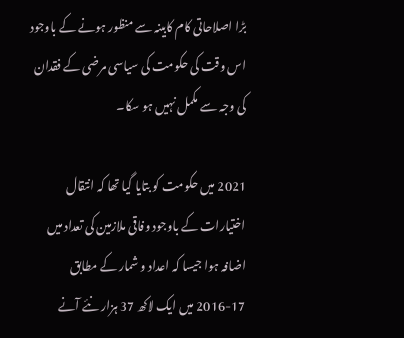بڑا اصلاحاتی کام کابینہ سے منظور ہونے کے باوجود اس وقت کی حکومت کی سیاسی مرضی کے فقدان کی وجہ سے مکمل نہیں ہو سکا۔

2021 میں حکومت کو بتایا گیا تھا کہ انتقال اختیارات کے باوجود وفاقی ملازمین کی تعداد میں اضافہ ہوا جیسا کہ اعداد و شمار کے مطابق 17-2016 میں ایک لاکھ 37 ہزار نئے آنے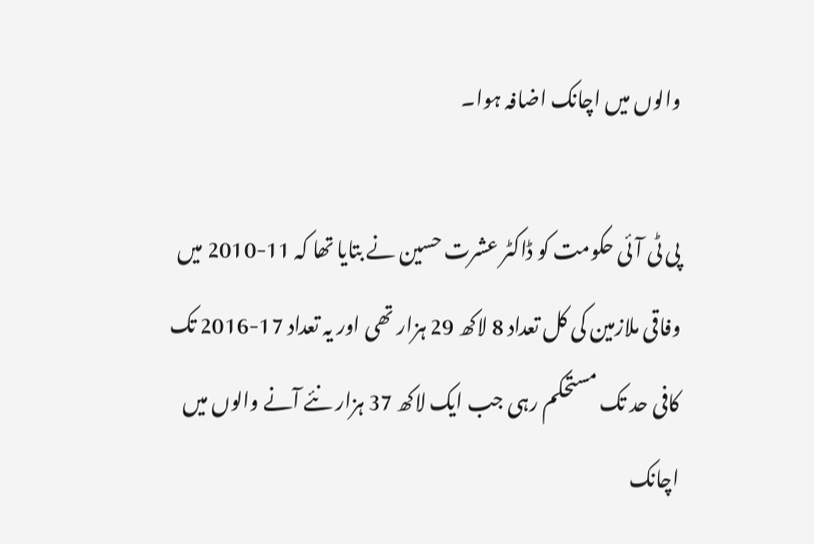والوں میں اچانک اضافہ ہوا۔

پی ٹی آئی حکومت کو ڈاکٹر عشرت حسین نے بتایا تھا کہ 11-2010 میں وفاقی ملازمین کی کل تعداد 8 لاکھ 29 ہزار تھی اور یہ تعداد 17-2016 تک کافی حد تک مستحکم رہی جب ایک لاکھ 37 ہزار نئے آنے والوں میں اچانک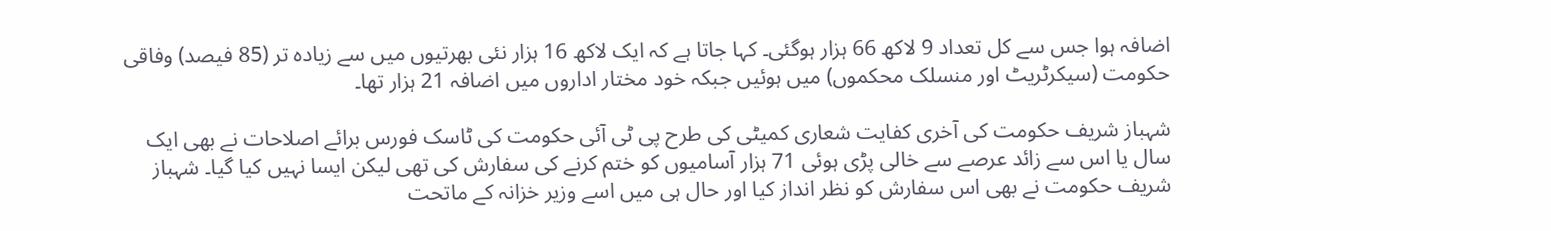اضافہ ہوا جس سے کل تعداد 9 لاکھ 66 ہزار ہوگئی۔ کہا جاتا ہے کہ ایک لاکھ 16 ہزار نئی بھرتیوں میں سے زیادہ تر (85 فیصد) وفاقی حکومت (سیکرٹریٹ اور منسلک محکموں) میں ہوئیں جبکہ خود مختار اداروں میں اضافہ 21 ہزار تھا۔

شہباز شریف حکومت کی آخری کفایت شعاری کمیٹی کی طرح پی ٹی آئی حکومت کی ٹاسک فورس برائے اصلاحات نے بھی ایک سال یا اس سے زائد عرصے سے خالی پڑی ہوئی 71 ہزار آسامیوں کو ختم کرنے کی سفارش کی تھی لیکن ایسا نہیں کیا گیا۔ شہباز شریف حکومت نے بھی اس سفارش کو نظر انداز کیا اور حال ہی میں اسے وزیر خزانہ کے ماتحت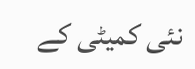نئی کمیٹی کے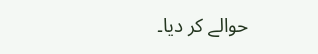حوالے کر دیا۔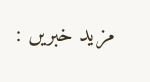مزید خبریں :